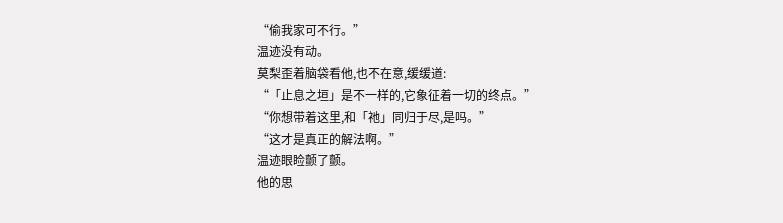“偷我家可不行。”
温迹没有动。
莫梨歪着脑袋看他,也不在意,缓缓道:
“「止息之垣」是不一样的,它象征着一切的终点。”
“你想带着这里,和「祂」同归于尽,是吗。”
“这才是真正的解法啊。”
温迹眼睑颤了颤。
他的思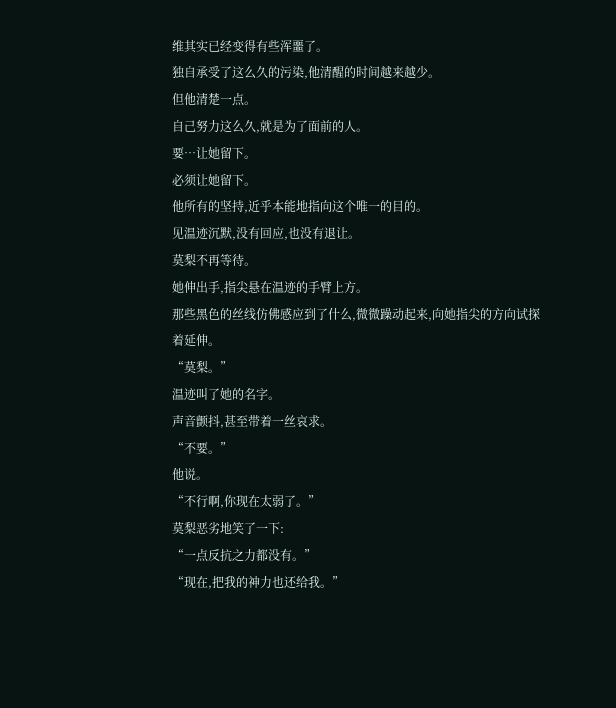维其实已经变得有些浑噩了。
独自承受了这么久的污染,他清醒的时间越来越少。
但他清楚一点。
自己努力这么久,就是为了面前的人。
要…让她留下。
必须让她留下。
他所有的坚持,近乎本能地指向这个唯一的目的。
见温迹沉默,没有回应,也没有退让。
莫梨不再等待。
她伸出手,指尖悬在温迹的手臂上方。
那些黑色的丝线仿佛感应到了什么,微微躁动起来,向她指尖的方向试探着延伸。
“莫梨。”
温迹叫了她的名字。
声音颤抖,甚至带着一丝哀求。
“不要。”
他说。
“不行啊,你现在太弱了。”
莫梨恶劣地笑了一下:
“一点反抗之力都没有。”
“现在,把我的神力也还给我。”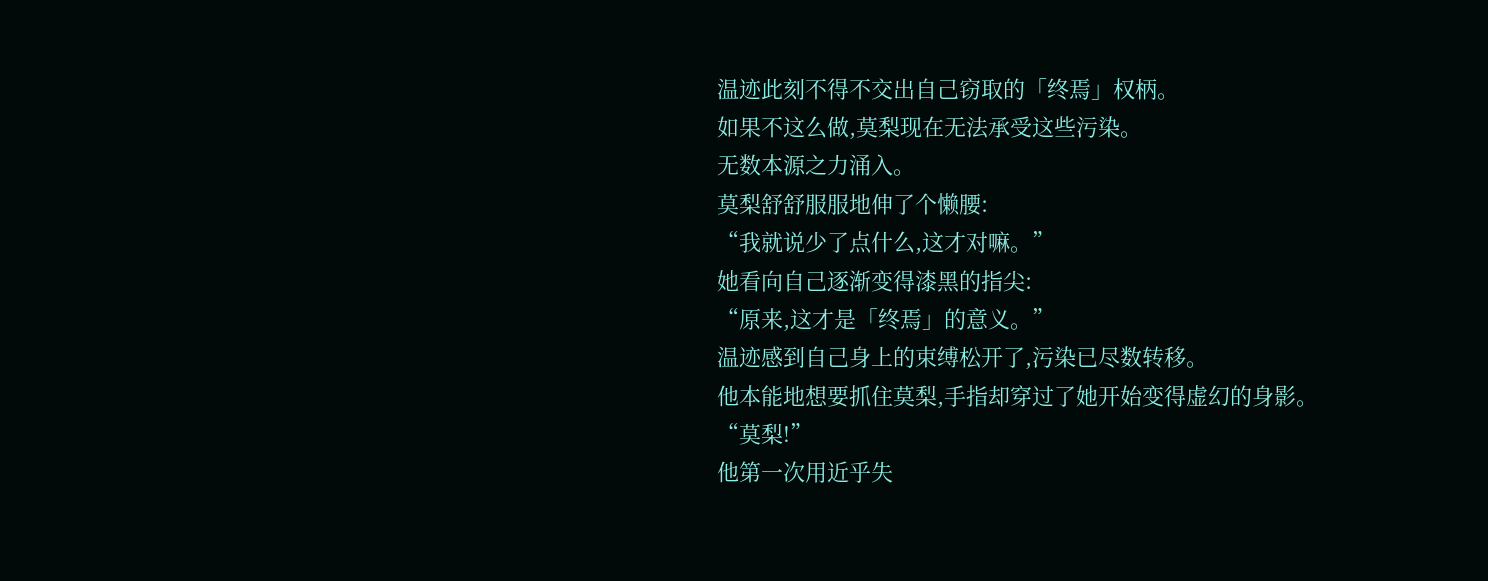温迹此刻不得不交出自己窃取的「终焉」权柄。
如果不这么做,莫梨现在无法承受这些污染。
无数本源之力涌入。
莫梨舒舒服服地伸了个懒腰:
“我就说少了点什么,这才对嘛。”
她看向自己逐渐变得漆黑的指尖:
“原来,这才是「终焉」的意义。”
温迹感到自己身上的束缚松开了,污染已尽数转移。
他本能地想要抓住莫梨,手指却穿过了她开始变得虚幻的身影。
“莫梨!”
他第一次用近乎失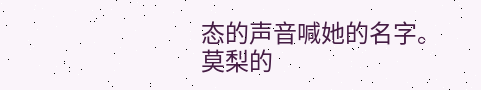态的声音喊她的名字。
莫梨的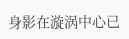身影在漩涡中心已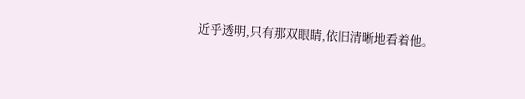近乎透明,只有那双眼睛,依旧清晰地看着他。